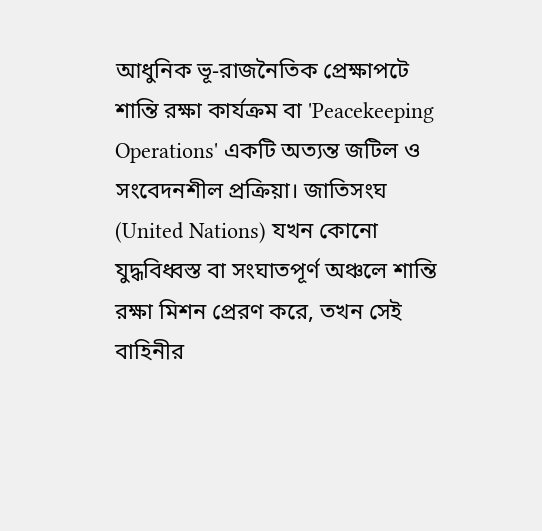আধুনিক ভূ-রাজনৈতিক প্রেক্ষাপটে শান্তি রক্ষা কার্যক্রম বা 'Peacekeeping Operations' একটি অত্যন্ত জটিল ও সংবেদনশীল প্রক্রিয়া। জাতিসংঘ (United Nations) যখন কোনো যুদ্ধবিধ্বস্ত বা সংঘাতপূর্ণ অঞ্চলে শান্তি রক্ষা মিশন প্রেরণ করে, তখন সেই বাহিনীর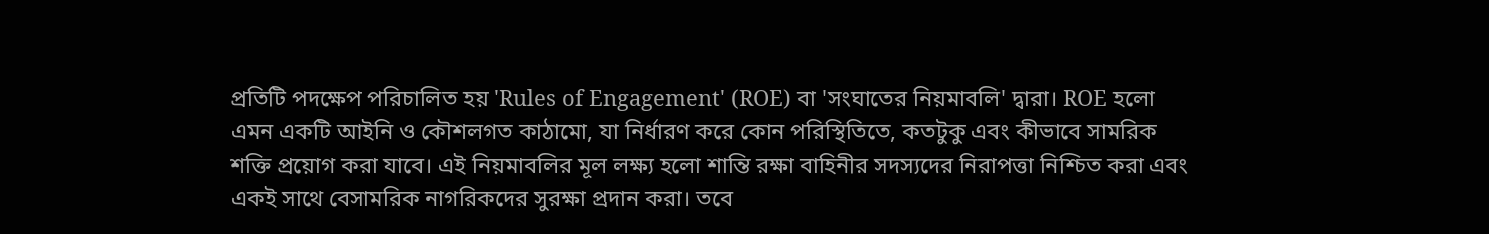প্রতিটি পদক্ষেপ পরিচালিত হয় 'Rules of Engagement' (ROE) বা 'সংঘাতের নিয়মাবলি' দ্বারা। ROE হলো এমন একটি আইনি ও কৌশলগত কাঠামো, যা নির্ধারণ করে কোন পরিস্থিতিতে, কতটুকু এবং কীভাবে সামরিক শক্তি প্রয়োগ করা যাবে। এই নিয়মাবলির মূল লক্ষ্য হলো শান্তি রক্ষা বাহিনীর সদস্যদের নিরাপত্তা নিশ্চিত করা এবং একই সাথে বেসামরিক নাগরিকদের সুরক্ষা প্রদান করা। তবে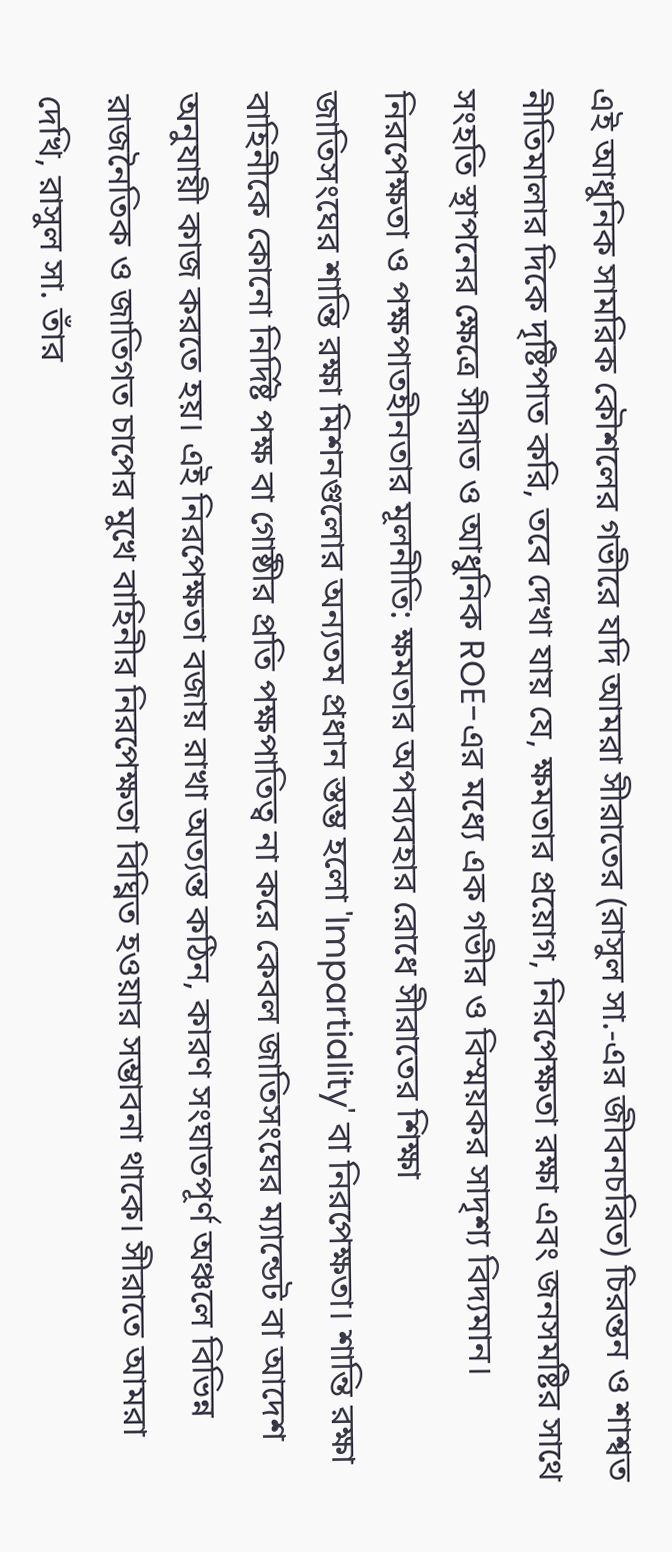এই আধুনিক সামরিক কৌশলের গভীরে যদি আমরা সীরাতের (রাসুল সা.-এর জীবনচরিত) চিরন্তন ও শাশ্বত নীতিমালার দিকে দৃষ্টিপাত করি, তবে দেখা যায় যে, ক্ষমতার প্রয়োগ, নিরপেক্ষতা রক্ষা এবং জনসমষ্টির সাথে সংহতি স্থাপনের ক্ষেত্রে সীরাত ও আধুনিক ROE-এর মধ্যে এক গভীর ও বিস্ময়কর সাদৃশ্য বিদ্যমান।
নিরপেক্ষতা ও পক্ষপাতহীনতার মূলনীতি: ক্ষমতার অপব্যবহার রোধে সীরাতের শিক্ষা
জাতিসংঘের শান্তি রক্ষা মিশনগুলোর অন্যতম প্রধান স্তম্ভ হলো 'Impartiality' বা নিরপেক্ষতা। শান্তি রক্ষা বাহিনীকে কোনো নির্দিষ্ট পক্ষ বা গোষ্ঠীর প্রতি পক্ষপাতিত্ব না করে কেবল জাতিসংঘের ম্যান্ডেট বা আদেশ অনুযায়ী কাজ করতে হয়। এই নিরপেক্ষতা বজায় রাখা অত্যন্ত কঠিন, কারণ সংঘাতপূর্ণ অঞ্চলে বিভিন্ন রাজনৈতিক ও জাতিগত চাপের মুখে বাহিনীর নিরপেক্ষতা বিঘ্নিত হওয়ার সম্ভাবনা থাকে। সীরাতে আমরা দেখি, রাসুল সা. তাঁর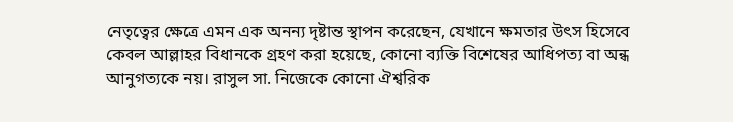নেতৃত্বের ক্ষেত্রে এমন এক অনন্য দৃষ্টান্ত স্থাপন করেছেন, যেখানে ক্ষমতার উৎস হিসেবে কেবল আল্লাহর বিধানকে গ্রহণ করা হয়েছে, কোনো ব্যক্তি বিশেষের আধিপত্য বা অন্ধ আনুগত্যকে নয়। রাসুল সা. নিজেকে কোনো ঐশ্বরিক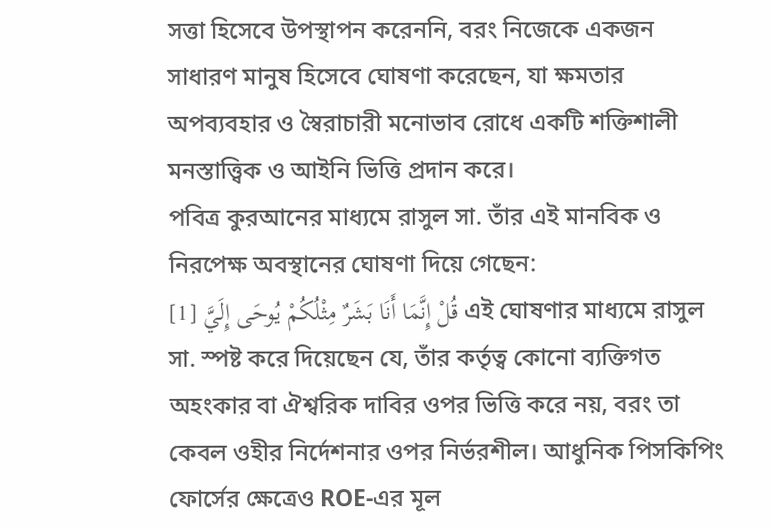সত্তা হিসেবে উপস্থাপন করেননি, বরং নিজেকে একজন সাধারণ মানুষ হিসেবে ঘোষণা করেছেন, যা ক্ষমতার অপব্যবহার ও স্বৈরাচারী মনোভাব রোধে একটি শক্তিশালী মনস্তাত্ত্বিক ও আইনি ভিত্তি প্রদান করে।
পবিত্র কুরআনের মাধ্যমে রাসুল সা. তাঁর এই মানবিক ও নিরপেক্ষ অবস্থানের ঘোষণা দিয়ে গেছেন:
قُلْ إِنَّمَا أَنَا بَشَرٌ مِثْلُكُمْ يُوحَى إِلَيَّ [1] এই ঘোষণার মাধ্যমে রাসুল সা. স্পষ্ট করে দিয়েছেন যে, তাঁর কর্তৃত্ব কোনো ব্যক্তিগত অহংকার বা ঐশ্বরিক দাবির ওপর ভিত্তি করে নয়, বরং তা কেবল ওহীর নির্দেশনার ওপর নির্ভরশীল। আধুনিক পিসকিপিং ফোর্সের ক্ষেত্রেও ROE-এর মূল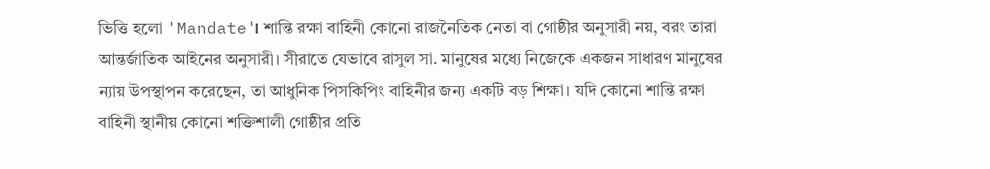ভিত্তি হলো 'Mandate'। শান্তি রক্ষা বাহিনী কোনো রাজনৈতিক নেতা বা গোষ্ঠীর অনুসারী নয়, বরং তারা আন্তর্জাতিক আইনের অনুসারী। সীরাতে যেভাবে রাসুল সা. মানুষের মধ্যে নিজেকে একজন সাধারণ মানুষের ন্যায় উপস্থাপন করেছেন, তা আধুনিক পিসকিপিং বাহিনীর জন্য একটি বড় শিক্ষা। যদি কোনো শান্তি রক্ষা বাহিনী স্থানীয় কোনো শক্তিশালী গোষ্ঠীর প্রতি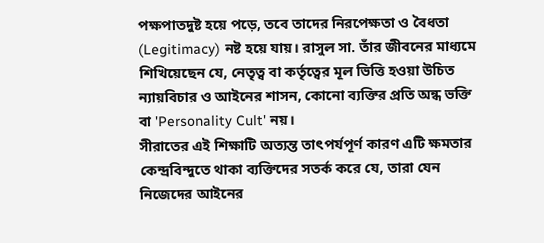পক্ষপাতদুষ্ট হয়ে পড়ে, তবে তাদের নিরপেক্ষতা ও বৈধতা (Legitimacy) নষ্ট হয়ে যায়। রাসুল সা. তাঁর জীবনের মাধ্যমে শিখিয়েছেন যে, নেতৃত্ব বা কর্তৃত্বের মূল ভিত্তি হওয়া উচিত ন্যায়বিচার ও আইনের শাসন, কোনো ব্যক্তির প্রতি অন্ধ ভক্তি বা 'Personality Cult' নয়।
সীরাতের এই শিক্ষাটি অত্যন্ত তাৎপর্যপূর্ণ কারণ এটি ক্ষমতার কেন্দ্রবিন্দুতে থাকা ব্যক্তিদের সতর্ক করে যে, তারা যেন নিজেদের আইনের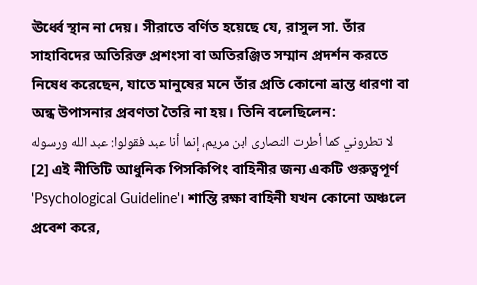ঊর্ধ্বে স্থান না দেয়। সীরাতে বর্ণিত হয়েছে যে, রাসুল সা. তাঁর সাহাবিদের অতিরিক্ত প্রশংসা বা অতিরঞ্জিত সম্মান প্রদর্শন করতে নিষেধ করেছেন, যাতে মানুষের মনে তাঁর প্রতি কোনো ভ্রান্ত ধারণা বা অন্ধ উপাসনার প্রবণতা তৈরি না হয়। তিনি বলেছিলেন:
لا تطروني كما أطرت النصارى ابن مريم، إنما أنا عبد فقولوا: عبد الله ورسوله [2] এই নীতিটি আধুনিক পিসকিপিং বাহিনীর জন্য একটি গুরুত্বপূর্ণ 'Psychological Guideline'। শান্তি রক্ষা বাহিনী যখন কোনো অঞ্চলে প্রবেশ করে,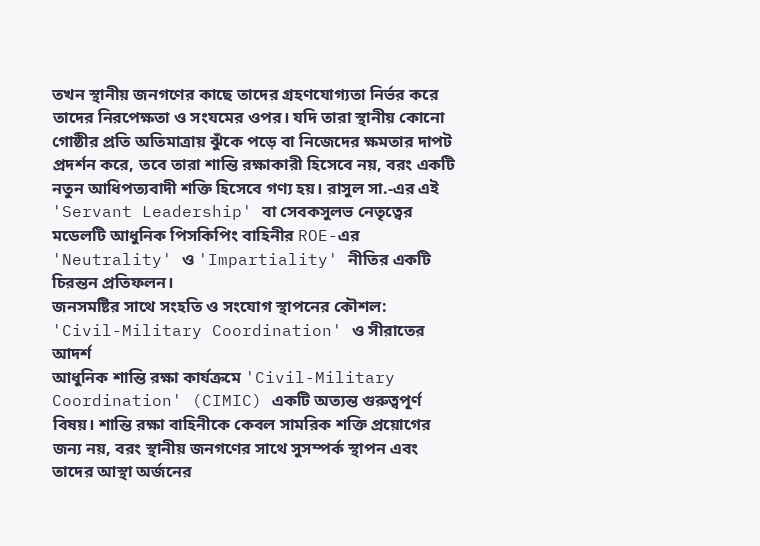তখন স্থানীয় জনগণের কাছে তাদের গ্রহণযোগ্যতা নির্ভর করে তাদের নিরপেক্ষতা ও সংযমের ওপর। যদি তারা স্থানীয় কোনো গোষ্ঠীর প্রতি অতিমাত্রায় ঝুঁকে পড়ে বা নিজেদের ক্ষমতার দাপট প্রদর্শন করে, তবে তারা শান্তি রক্ষাকারী হিসেবে নয়, বরং একটি নতুন আধিপত্যবাদী শক্তি হিসেবে গণ্য হয়। রাসুল সা.-এর এই 'Servant Leadership' বা সেবকসুলভ নেতৃত্বের মডেলটি আধুনিক পিসকিপিং বাহিনীর ROE-এর 'Neutrality' ও 'Impartiality' নীতির একটি চিরন্তন প্রতিফলন।
জনসমষ্টির সাথে সংহতি ও সংযোগ স্থাপনের কৌশল: 'Civil-Military Coordination' ও সীরাতের আদর্শ
আধুনিক শান্তি রক্ষা কার্যক্রমে 'Civil-Military Coordination' (CIMIC) একটি অত্যন্ত গুরুত্বপূর্ণ বিষয়। শান্তি রক্ষা বাহিনীকে কেবল সামরিক শক্তি প্রয়োগের জন্য নয়, বরং স্থানীয় জনগণের সাথে সুসম্পর্ক স্থাপন এবং তাদের আস্থা অর্জনের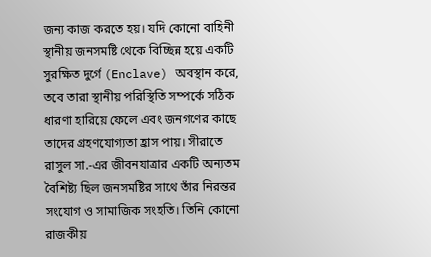জন্য কাজ করতে হয়। যদি কোনো বাহিনী স্থানীয় জনসমষ্টি থেকে বিচ্ছিন্ন হয়ে একটি সুরক্ষিত দুর্গে (Enclave) অবস্থান করে, তবে তারা স্থানীয় পরিস্থিতি সম্পর্কে সঠিক ধারণা হারিয়ে ফেলে এবং জনগণের কাছে তাদের গ্রহণযোগ্যতা হ্রাস পায়। সীরাতে রাসুল সা.-এর জীবনযাত্রার একটি অন্যতম বৈশিষ্ট্য ছিল জনসমষ্টির সাথে তাঁর নিরন্তর সংযোগ ও সামাজিক সংহতি। তিনি কোনো রাজকীয়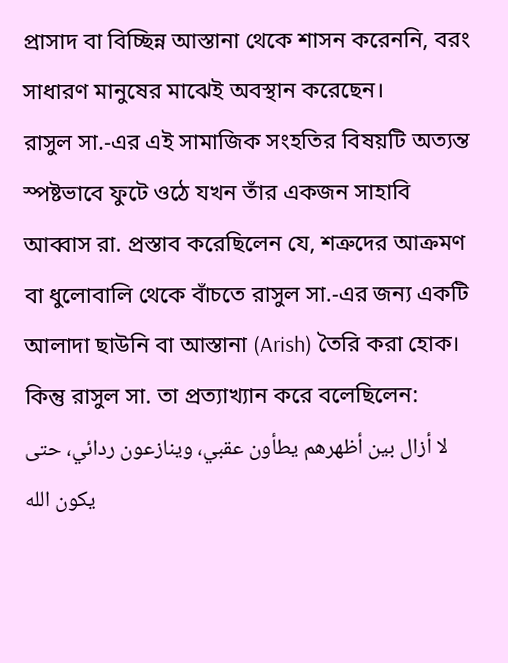প্রাসাদ বা বিচ্ছিন্ন আস্তানা থেকে শাসন করেননি, বরং সাধারণ মানুষের মাঝেই অবস্থান করেছেন।
রাসুল সা.-এর এই সামাজিক সংহতির বিষয়টি অত্যন্ত স্পষ্টভাবে ফুটে ওঠে যখন তাঁর একজন সাহাবি আব্বাস রা. প্রস্তাব করেছিলেন যে, শত্রুদের আক্রমণ বা ধুলোবালি থেকে বাঁচতে রাসুল সা.-এর জন্য একটি আলাদা ছাউনি বা আস্তানা (Arish) তৈরি করা হোক। কিন্তু রাসুল সা. তা প্রত্যাখ্যান করে বলেছিলেন:
لا أزال بين أظهرهم يطأون عقبي، وينازعون ردائي، حتى يكون الله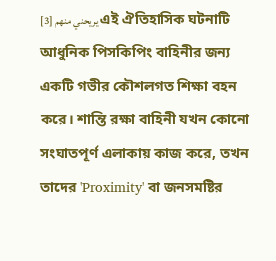يريحني منهم [3] এই ঐতিহাসিক ঘটনাটি আধুনিক পিসকিপিং বাহিনীর জন্য একটি গভীর কৌশলগত শিক্ষা বহন করে। শান্তি রক্ষা বাহিনী যখন কোনো সংঘাতপূর্ণ এলাকায় কাজ করে, তখন তাদের 'Proximity' বা জনসমষ্টির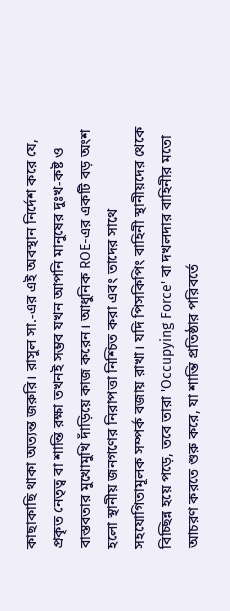কাছাকাছি থাকা অত্যন্ত জরুরি। রাসুল সা.-এর এই অবস্থান নির্দেশ করে যে, প্রকৃত নেতৃত্ব বা শান্তি রক্ষা তখনই সম্ভব যখন আপনি মানুষের দুঃখ-কষ্ট ও বাস্তবতার মুখোমুখি দাঁড়িয়ে কাজ করেন। আধুনিক ROE-এর একটি বড় অংশ হলো স্থানীয় জনগণের নিরাপত্তা নিশ্চিত করা এবং তাদের সাথে সহযোগিতামূলক সম্পর্ক বজায় রাখা। যদি পিসকিপিং বাহিনী স্থানীয়দের থেকে বিচ্ছিন্ন হয়ে পড়ে, তবে তারা 'Occupying Force' বা দখলদার বাহিনীর মতো আচরণ করতে শুরু করে, যা শান্তি প্রতিষ্ঠার পরিবর্তে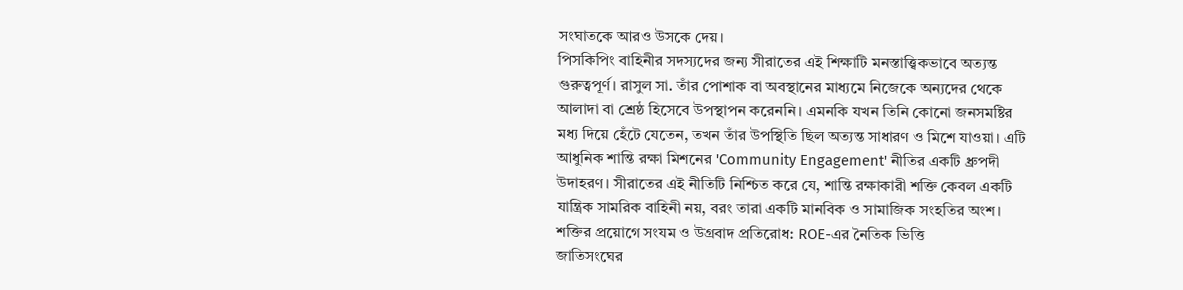সংঘাতকে আরও উসকে দেয়।
পিসকিপিং বাহিনীর সদস্যদের জন্য সীরাতের এই শিক্ষাটি মনস্তাত্ত্বিকভাবে অত্যন্ত গুরুত্বপূর্ণ। রাসুল সা. তাঁর পোশাক বা অবস্থানের মাধ্যমে নিজেকে অন্যদের থেকে আলাদা বা শ্রেষ্ঠ হিসেবে উপস্থাপন করেননি। এমনকি যখন তিনি কোনো জনসমষ্টির মধ্য দিয়ে হেঁটে যেতেন, তখন তাঁর উপস্থিতি ছিল অত্যন্ত সাধারণ ও মিশে যাওয়া। এটি আধুনিক শান্তি রক্ষা মিশনের 'Community Engagement' নীতির একটি ধ্রুপদী উদাহরণ। সীরাতের এই নীতিটি নিশ্চিত করে যে, শান্তি রক্ষাকারী শক্তি কেবল একটি যান্ত্রিক সামরিক বাহিনী নয়, বরং তারা একটি মানবিক ও সামাজিক সংহতির অংশ।
শক্তির প্রয়োগে সংযম ও উগ্রবাদ প্রতিরোধ: ROE-এর নৈতিক ভিত্তি
জাতিসংঘের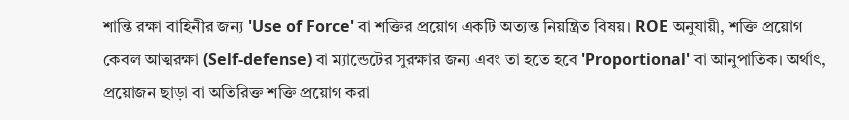শান্তি রক্ষা বাহিনীর জন্য 'Use of Force' বা শক্তির প্রয়োগ একটি অত্যন্ত নিয়ন্ত্রিত বিষয়। ROE অনুযায়ী, শক্তি প্রয়োগ কেবল আত্মরক্ষা (Self-defense) বা ম্যান্ডেটের সুরক্ষার জন্য এবং তা হতে হবে 'Proportional' বা আনুপাতিক। অর্থাৎ, প্রয়োজন ছাড়া বা অতিরিক্ত শক্তি প্রয়োগ করা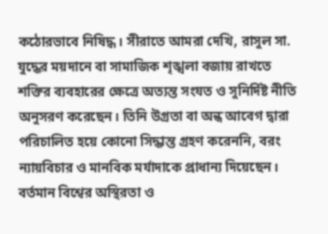কঠোরভাবে নিষিদ্ধ। সীরাতে আমরা দেখি, রাসুল সা. যুদ্ধের ময়দানে বা সামাজিক শৃঙ্খলা বজায় রাখতে শক্তির ব্যবহারের ক্ষেত্রে অত্যন্ত সংযত ও সুনির্দিষ্ট নীতি অনুসরণ করেছেন। তিনি উগ্রতা বা অন্ধ আবেগ দ্বারা পরিচালিত হয়ে কোনো সিদ্ধান্ত গ্রহণ করেননি, বরং ন্যায়বিচার ও মানবিক মর্যাদাকে প্রাধান্য দিয়েছেন।
বর্তমান বিশ্বের অস্থিরতা ও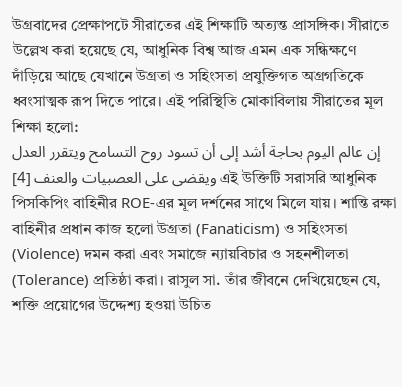উগ্রবাদের প্রেক্ষাপটে সীরাতের এই শিক্ষাটি অত্যন্ত প্রাসঙ্গিক। সীরাতে উল্লেখ করা হয়েছে যে, আধুনিক বিশ্ব আজ এমন এক সন্ধিক্ষণে দাঁড়িয়ে আছে যেখানে উগ্রতা ও সহিংসতা প্রযুক্তিগত অগ্রগতিকে ধ্বংসাত্মক রূপ দিতে পারে। এই পরিস্থিতি মোকাবিলায় সীরাতের মূল শিক্ষা হলো:
إن عالم اليوم بحاجة أشد إلى أن تسود روح التسامح ويتقرر العدل ويقضى على العصبيات والعنف [4] এই উক্তিটি সরাসরি আধুনিক পিসকিপিং বাহিনীর ROE-এর মূল দর্শনের সাথে মিলে যায়। শান্তি রক্ষা বাহিনীর প্রধান কাজ হলো উগ্রতা (Fanaticism) ও সহিংসতা (Violence) দমন করা এবং সমাজে ন্যায়বিচার ও সহনশীলতা (Tolerance) প্রতিষ্ঠা করা। রাসুল সা. তাঁর জীবনে দেখিয়েছেন যে, শক্তি প্রয়োগের উদ্দেশ্য হওয়া উচিত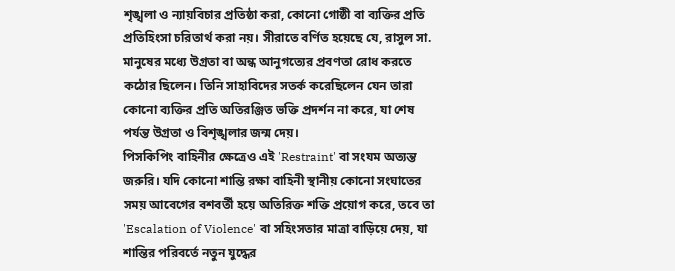শৃঙ্খলা ও ন্যায়বিচার প্রতিষ্ঠা করা, কোনো গোষ্ঠী বা ব্যক্তির প্রতি প্রতিহিংসা চরিতার্থ করা নয়। সীরাতে বর্ণিত হয়েছে যে, রাসুল সা. মানুষের মধ্যে উগ্রতা বা অন্ধ আনুগত্যের প্রবণতা রোধ করতে কঠোর ছিলেন। তিনি সাহাবিদের সতর্ক করেছিলেন যেন তারা কোনো ব্যক্তির প্রতি অতিরঞ্জিত ভক্তি প্রদর্শন না করে, যা শেষ পর্যন্ত উগ্রতা ও বিশৃঙ্খলার জন্ম দেয়।
পিসকিপিং বাহিনীর ক্ষেত্রেও এই 'Restraint' বা সংযম অত্যন্ত জরুরি। যদি কোনো শান্তি রক্ষা বাহিনী স্থানীয় কোনো সংঘাতের সময় আবেগের বশবর্তী হয়ে অতিরিক্ত শক্তি প্রয়োগ করে, তবে তা 'Escalation of Violence' বা সহিংসতার মাত্রা বাড়িয়ে দেয়, যা শান্তির পরিবর্তে নতুন যুদ্ধের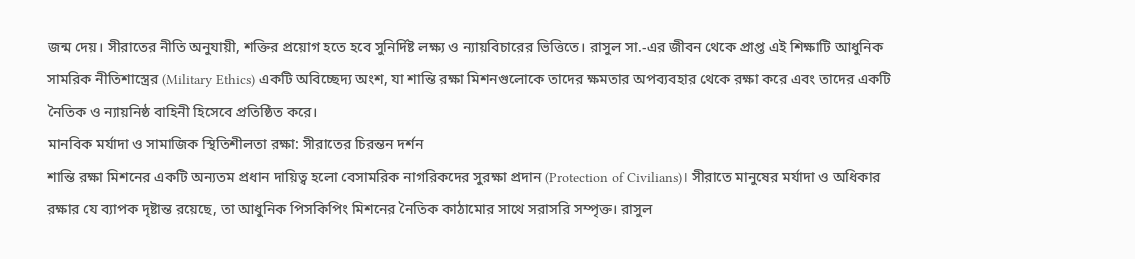জন্ম দেয়। সীরাতের নীতি অনুযায়ী, শক্তির প্রয়োগ হতে হবে সুনির্দিষ্ট লক্ষ্য ও ন্যায়বিচারের ভিত্তিতে। রাসুল সা.-এর জীবন থেকে প্রাপ্ত এই শিক্ষাটি আধুনিক সামরিক নীতিশাস্ত্রের (Military Ethics) একটি অবিচ্ছেদ্য অংশ, যা শান্তি রক্ষা মিশনগুলোকে তাদের ক্ষমতার অপব্যবহার থেকে রক্ষা করে এবং তাদের একটি নৈতিক ও ন্যায়নিষ্ঠ বাহিনী হিসেবে প্রতিষ্ঠিত করে।
মানবিক মর্যাদা ও সামাজিক স্থিতিশীলতা রক্ষা: সীরাতের চিরন্তন দর্শন
শান্তি রক্ষা মিশনের একটি অন্যতম প্রধান দায়িত্ব হলো বেসামরিক নাগরিকদের সুরক্ষা প্রদান (Protection of Civilians)। সীরাতে মানুষের মর্যাদা ও অধিকার রক্ষার যে ব্যাপক দৃষ্টান্ত রয়েছে, তা আধুনিক পিসকিপিং মিশনের নৈতিক কাঠামোর সাথে সরাসরি সম্পৃক্ত। রাসুল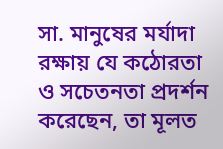সা. মানুষের মর্যাদা রক্ষায় যে কঠোরতা ও সচেতনতা প্রদর্শন করেছেন, তা মূলত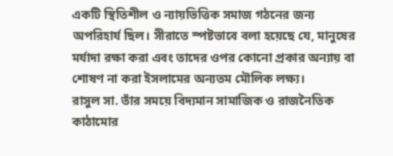একটি স্থিতিশীল ও ন্যায়ভিত্তিক সমাজ গঠনের জন্য অপরিহার্য ছিল। সীরাতে স্পষ্টভাবে বলা হয়েছে যে, মানুষের মর্যাদা রক্ষা করা এবং তাদের ওপর কোনো প্রকার অন্যায় বা শোষণ না করা ইসলামের অন্যতম মৌলিক লক্ষ্য।
রাসুল সা. তাঁর সময়ে বিদ্যমান সামাজিক ও রাজনৈতিক কাঠামোর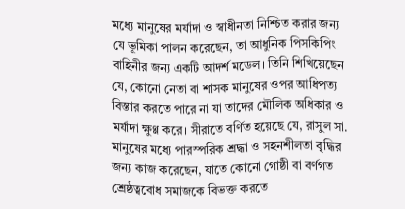মধ্যে মানুষের মর্যাদা ও স্বাধীনতা নিশ্চিত করার জন্য যে ভূমিকা পালন করেছেন, তা আধুনিক পিসকিপিং বাহিনীর জন্য একটি আদর্শ মডেল। তিনি শিখিয়েছেন যে, কোনো নেতা বা শাসক মানুষের ওপর আধিপত্য বিস্তার করতে পারে না যা তাদের মৌলিক অধিকার ও মর্যাদা ক্ষুণ্ণ করে। সীরাতে বর্ণিত হয়েছে যে, রাসুল সা. মানুষের মধ্যে পারস্পরিক শ্রদ্ধা ও সহনশীলতা বৃদ্ধির জন্য কাজ করেছেন, যাতে কোনো গোষ্ঠী বা বর্ণগত শ্রেষ্ঠত্ববোধ সমাজকে বিভক্ত করতে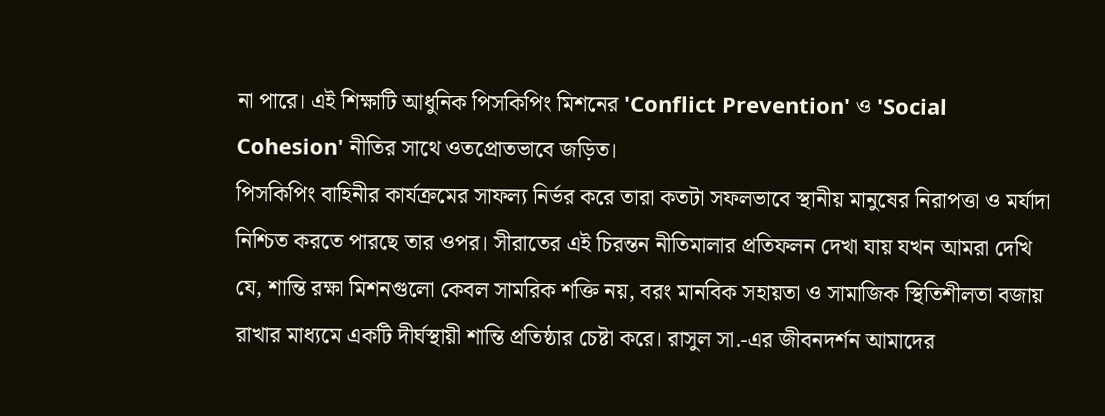না পারে। এই শিক্ষাটি আধুনিক পিসকিপিং মিশনের 'Conflict Prevention' ও 'Social Cohesion' নীতির সাথে ওতপ্রোতভাবে জড়িত।
পিসকিপিং বাহিনীর কার্যক্রমের সাফল্য নির্ভর করে তারা কতটা সফলভাবে স্থানীয় মানুষের নিরাপত্তা ও মর্যাদা নিশ্চিত করতে পারছে তার ওপর। সীরাতের এই চিরন্তন নীতিমালার প্রতিফলন দেখা যায় যখন আমরা দেখি যে, শান্তি রক্ষা মিশনগুলো কেবল সামরিক শক্তি নয়, বরং মানবিক সহায়তা ও সামাজিক স্থিতিশীলতা বজায় রাখার মাধ্যমে একটি দীর্ঘস্থায়ী শান্তি প্রতিষ্ঠার চেষ্টা করে। রাসুল সা.-এর জীবনদর্শন আমাদের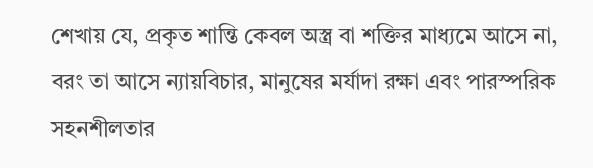শেখায় যে, প্রকৃত শান্তি কেবল অস্ত্র বা শক্তির মাধ্যমে আসে না, বরং তা আসে ন্যায়বিচার, মানুষের মর্যাদা রক্ষা এবং পারস্পরিক সহনশীলতার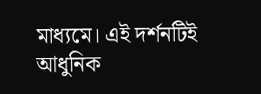মাধ্যমে। এই দর্শনটিই আধুনিক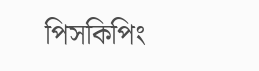পিসকিপিং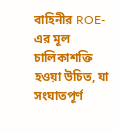বাহিনীর ROE-এর মূল চালিকাশক্তি হওয়া উচিত, যা সংঘাতপূর্ণ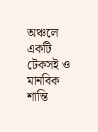অঞ্চলে একটি টেকসই ও মানবিক শান্তি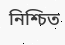নিশ্চিত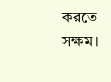করতে সক্ষম।